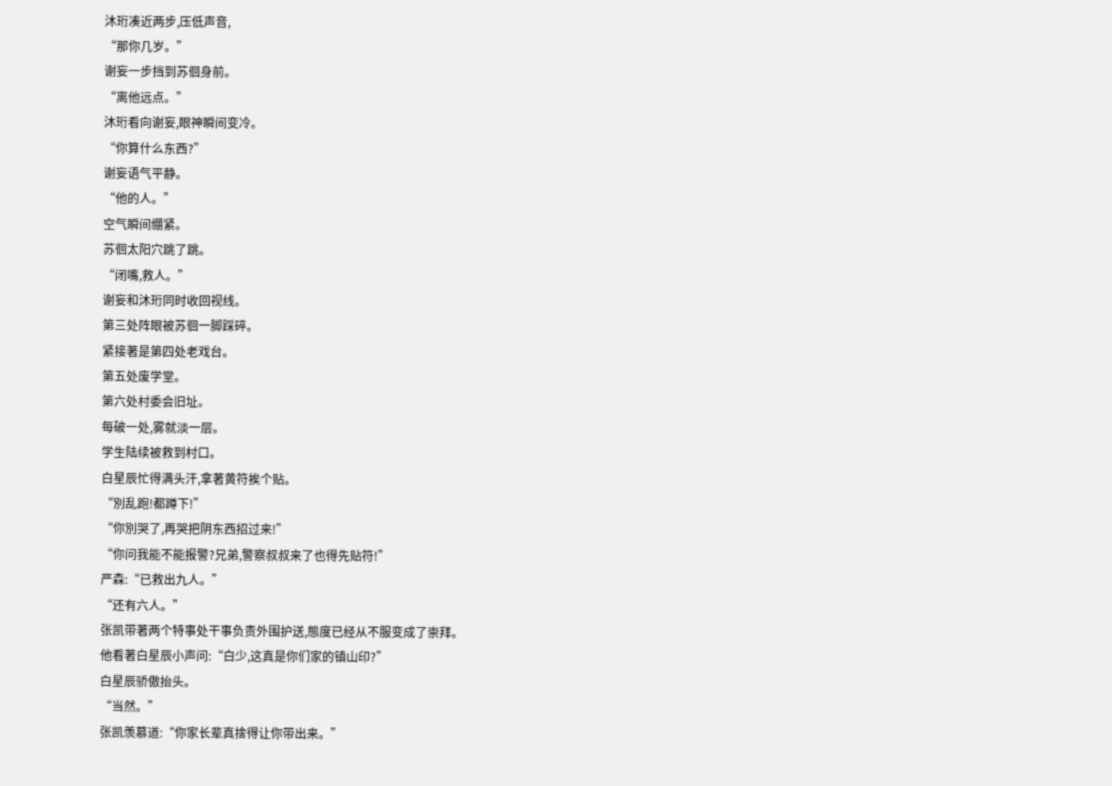沐珩凑近两步,压低声音,
“那你几岁。”
谢妄一步挡到苏徊身前。
“离他远点。”
沐珩看向谢妄,眼神瞬间变冷。
“你算什么东西?”
谢妄语气平静。
“他的人。”
空气瞬间绷紧。
苏徊太阳穴跳了跳。
“闭嘴,救人。”
谢妄和沐珩同时收回视线。
第三处阵眼被苏徊一脚踩碎。
紧接著是第四处老戏台。
第五处废学堂。
第六处村委会旧址。
每破一处,雾就淡一层。
学生陆续被救到村口。
白星辰忙得满头汗,拿著黄符挨个贴。
“別乱跑!都蹲下!”
“你別哭了,再哭把阴东西招过来!”
“你问我能不能报警?兄弟,警察叔叔来了也得先贴符!”
严森:“已救出九人。”
“还有六人。”
张凯带著两个特事处干事负责外围护送,態度已经从不服变成了崇拜。
他看著白星辰小声问:“白少,这真是你们家的镇山印?”
白星辰骄傲抬头。
“当然。”
张凯羡慕道:“你家长辈真捨得让你带出来。”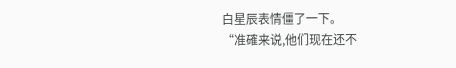白星辰表情僵了一下。
“准確来说,他们现在还不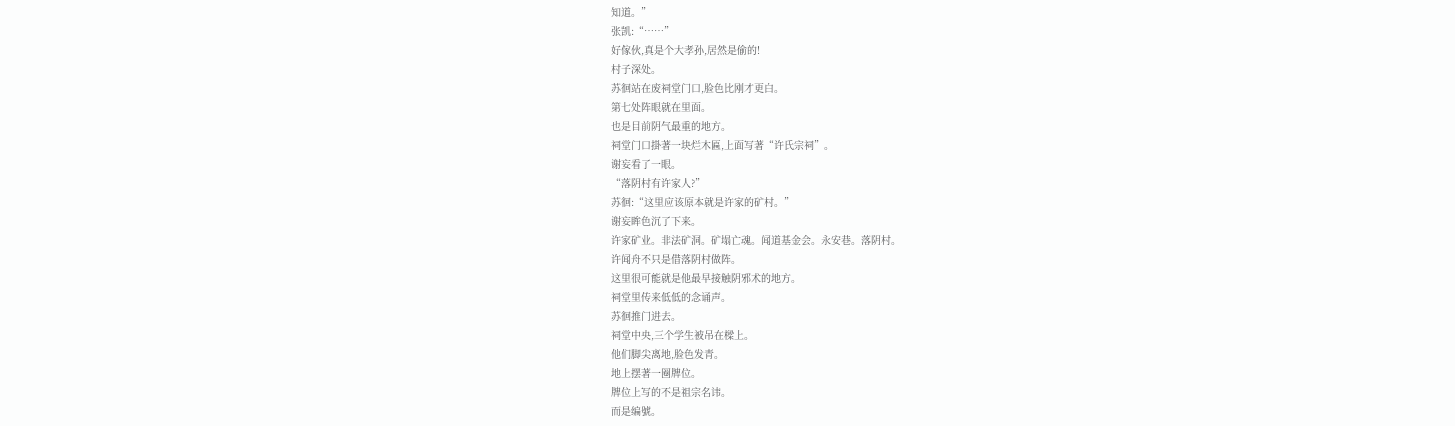知道。”
张凯:“……”
好傢伙,真是个大孝孙,居然是偷的!
村子深处。
苏徊站在废祠堂门口,脸色比刚才更白。
第七处阵眼就在里面。
也是目前阴气最重的地方。
祠堂门口掛著一块烂木匾,上面写著“许氏宗祠”。
谢妄看了一眼。
“落阴村有许家人?”
苏徊:“这里应该原本就是许家的矿村。”
谢妄眸色沉了下来。
许家矿业。非法矿洞。矿塌亡魂。闻道基金会。永安巷。落阴村。
许闻舟不只是借落阴村做阵。
这里很可能就是他最早接触阴邪术的地方。
祠堂里传来低低的念诵声。
苏徊推门进去。
祠堂中央,三个学生被吊在樑上。
他们脚尖离地,脸色发青。
地上摆著一圈牌位。
牌位上写的不是祖宗名讳。
而是编號。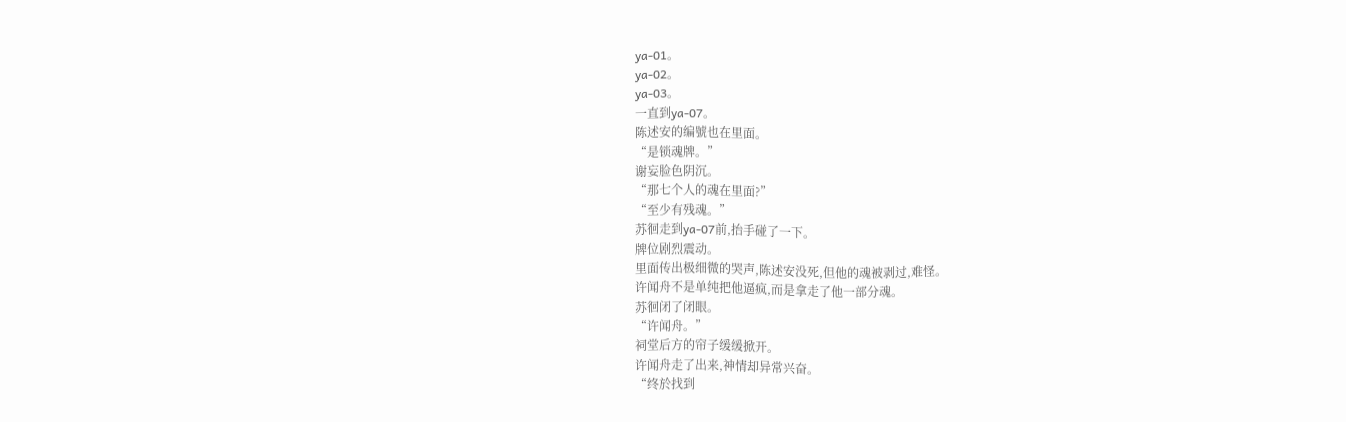ya-01。
ya-02。
ya-03。
一直到ya-07。
陈述安的编號也在里面。
“是锁魂牌。”
谢妄脸色阴沉。
“那七个人的魂在里面?”
“至少有残魂。”
苏徊走到ya-07前,抬手碰了一下。
牌位剧烈震动。
里面传出极细微的哭声,陈述安没死,但他的魂被剥过,难怪。
许闻舟不是单纯把他逼疯,而是拿走了他一部分魂。
苏徊闭了闭眼。
“许闻舟。”
祠堂后方的帘子缓缓掀开。
许闻舟走了出来,神情却异常兴奋。
“终於找到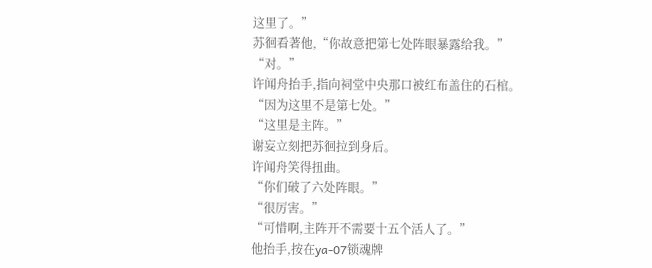这里了。”
苏徊看著他,“你故意把第七处阵眼暴露给我。”
“对。”
许闻舟抬手,指向祠堂中央那口被红布盖住的石棺。
“因为这里不是第七处。”
“这里是主阵。”
谢妄立刻把苏徊拉到身后。
许闻舟笑得扭曲。
“你们破了六处阵眼。”
“很厉害。”
“可惜啊,主阵开不需要十五个活人了。”
他抬手,按在ya-07锁魂牌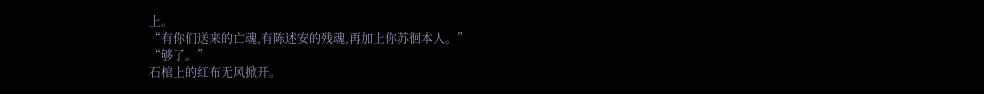上。
“有你们送来的亡魂,有陈述安的残魂,再加上你苏徊本人。”
“够了。”
石棺上的红布无风掀开。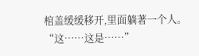棺盖缓缓移开,里面躺著一个人。
“这……这是……”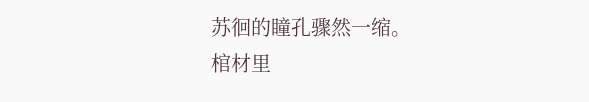苏徊的瞳孔骤然一缩。
棺材里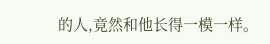的人,竟然和他长得一模一样。